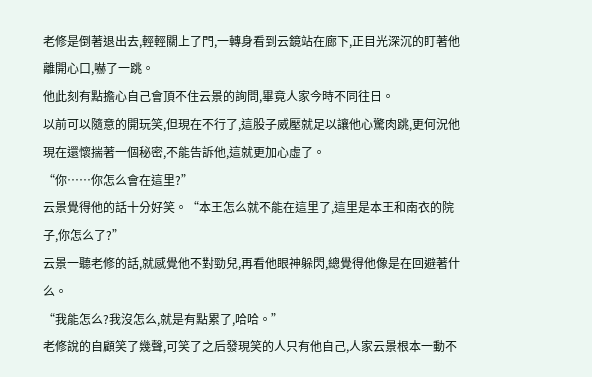老修是倒著退出去,輕輕關上了門,一轉身看到云鏡站在廊下,正目光深沉的盯著他離開心口,嚇了一跳。
他此刻有點擔心自己會頂不住云景的詢問,畢竟人家今時不同往日。
以前可以隨意的開玩笑,但現在不行了,這股子威壓就足以讓他心驚肉跳,更何況他現在還懷揣著一個秘密,不能告訴他,這就更加心虛了。
“你……你怎么會在這里?”
云景覺得他的話十分好笑。“本王怎么就不能在這里了,這里是本王和南衣的院子,你怎么了?”
云景一聽老修的話,就感覺他不對勁兒,再看他眼神躲閃,總覺得他像是在回避著什么。
“我能怎么?我沒怎么,就是有點累了,哈哈。”
老修說的自顧笑了幾聲,可笑了之后發現笑的人只有他自己,人家云景根本一動不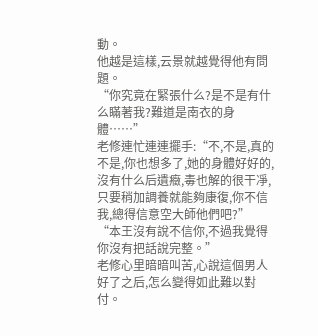動。
他越是這樣,云景就越覺得他有問題。
“你究竟在緊張什么?是不是有什么瞞著我?難道是南衣的身體……”
老修連忙連連擺手:“不,不是,真的不是,你也想多了,她的身體好好的,沒有什么后遺癥,毒也解的很干凈,只要稍加調養就能夠康復,你不信我,總得信意空大師他們吧?”
“本王沒有說不信你,不過我覺得你沒有把話說完整。”
老修心里暗暗叫苦,心說這個男人好了之后,怎么變得如此難以對付。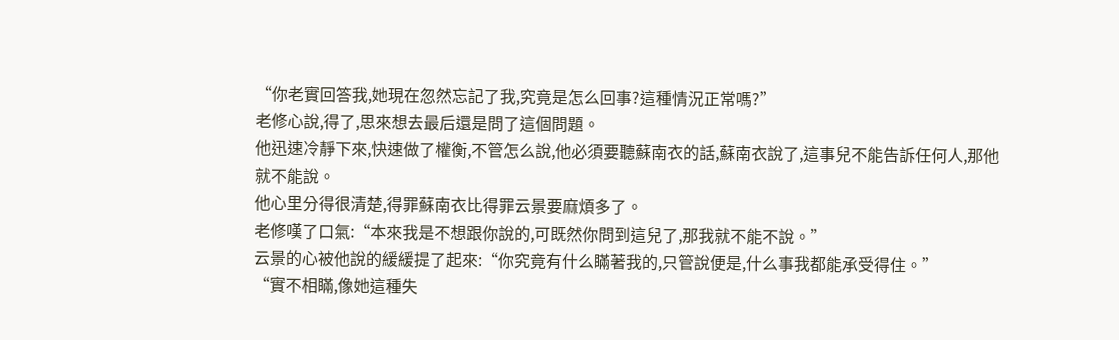“你老實回答我,她現在忽然忘記了我,究竟是怎么回事?這種情況正常嗎?”
老修心說,得了,思來想去最后還是問了這個問題。
他迅速冷靜下來,快速做了權衡,不管怎么說,他必須要聽蘇南衣的話,蘇南衣說了,這事兒不能告訴任何人,那他就不能說。
他心里分得很清楚,得罪蘇南衣比得罪云景要麻煩多了。
老修嘆了口氣:“本來我是不想跟你說的,可既然你問到這兒了,那我就不能不說。”
云景的心被他說的緩緩提了起來:“你究竟有什么瞞著我的,只管說便是,什么事我都能承受得住。”
“實不相瞞,像她這種失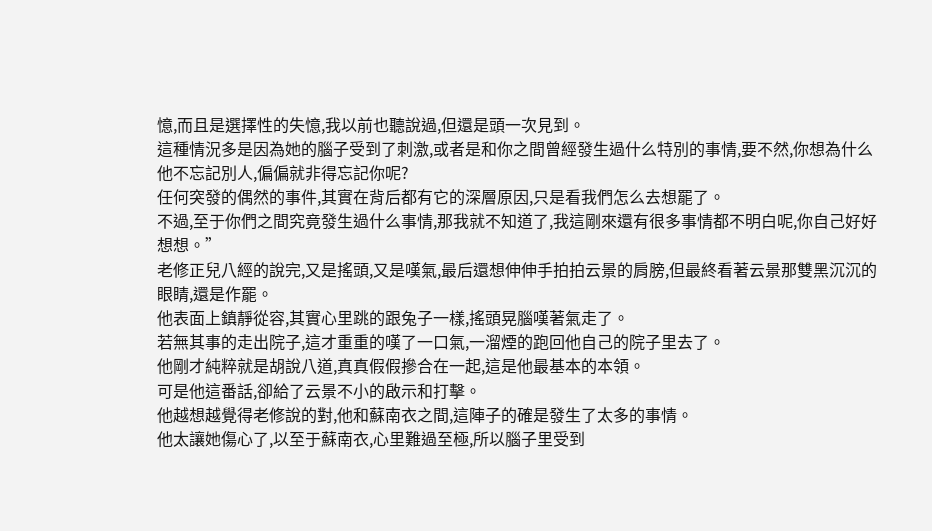憶,而且是選擇性的失憶,我以前也聽說過,但還是頭一次見到。
這種情況多是因為她的腦子受到了刺激,或者是和你之間曾經發生過什么特別的事情,要不然,你想為什么他不忘記別人,偏偏就非得忘記你呢?
任何突發的偶然的事件,其實在背后都有它的深層原因,只是看我們怎么去想罷了。
不過,至于你們之間究竟發生過什么事情,那我就不知道了,我這剛來還有很多事情都不明白呢,你自己好好想想。”
老修正兒八經的說完,又是搖頭,又是嘆氣,最后還想伸伸手拍拍云景的肩膀,但最終看著云景那雙黑沉沉的眼睛,還是作罷。
他表面上鎮靜從容,其實心里跳的跟兔子一樣,搖頭晃腦嘆著氣走了。
若無其事的走出院子,這才重重的嘆了一口氣,一溜煙的跑回他自己的院子里去了。
他剛才純粹就是胡說八道,真真假假摻合在一起,這是他最基本的本領。
可是他這番話,卻給了云景不小的啟示和打擊。
他越想越覺得老修說的對,他和蘇南衣之間,這陣子的確是發生了太多的事情。
他太讓她傷心了,以至于蘇南衣,心里難過至極,所以腦子里受到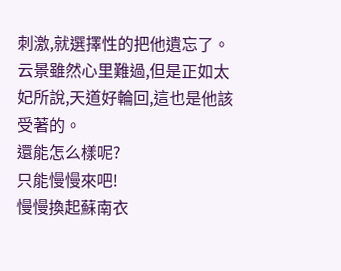刺激,就選擇性的把他遺忘了。
云景雖然心里難過,但是正如太妃所說,天道好輪回,這也是他該受著的。
還能怎么樣呢?
只能慢慢來吧!
慢慢換起蘇南衣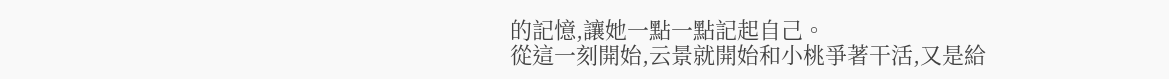的記憶,讓她一點一點記起自己。
從這一刻開始,云景就開始和小桃爭著干活,又是給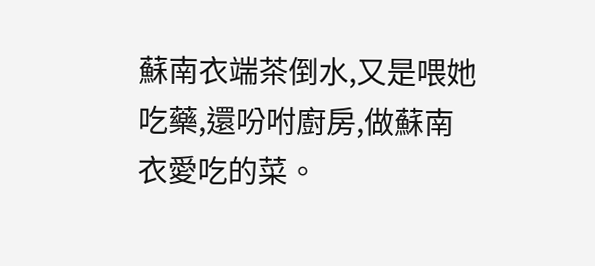蘇南衣端茶倒水,又是喂她吃藥,還吩咐廚房,做蘇南衣愛吃的菜。